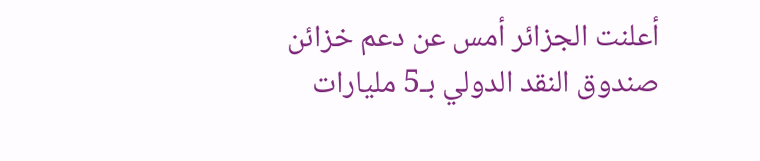أعلنت الجزائر أمس عن دعم خزائن صندوق النقد الدولي بـ5 مليارات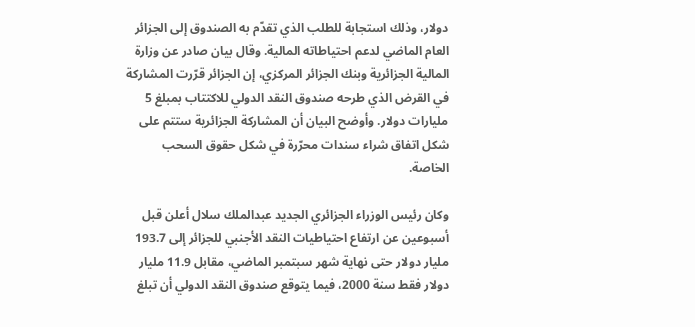دولار، وذلك استجابة للطلب الذي تقدّم به الصندوق إلى الجزائر العام الماضي لدعم احتياطاته المالية. وقال بيان صادر عن وزارة المالية الجزائرية وبنك الجزائر المركزي، إن الجزائر قرّرت المشاركة في القرض الذي طرحه صندوق النقد الدولي للاكتتاب بمبلغ 5 مليارات دولار. وأوضح البيان أن المشاركة الجزائرية ستتم على شكل اتفاق شراء سندات محرّرة في شكل حقوق السحب الخاصة.

وكان رئيس الوزراء الجزائري الجديد عبدالملك سلال أعلن قبل أسبوعين عن ارتفاع احتياطيات النقد الأجنبي للجزائر إلى 193.7 مليار دولار حتى نهاية شهر سبتمبر الماضي، مقابل 11.9 مليار دولار فقط سنة 2000، فيما يتوقع صندوق النقد الدولي أن تبلغ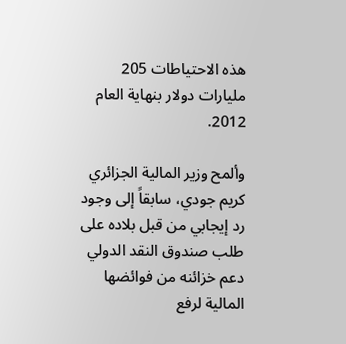هذه الاحتياطات 205 مليارات دولار بنهاية العام 2012.

وألمح وزير المالية الجزائري كريم جودي، سابقاً إلى وجود رد إيجابي من قبل بلاده على طلب صندوق النقد الدولي دعم خزائنه من فوائضها المالية لرفع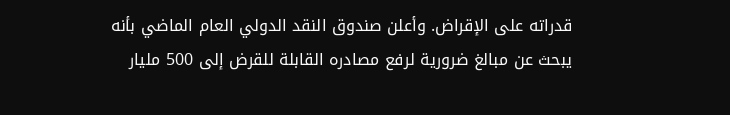قدراته على الإقراض. وأعلن صندوق النقد الدولي العام الماضي بأنه يبحث عن مبالغ ضرورية لرفع مصادره القابلة للقرض إلى 500 مليار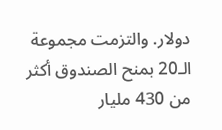دولار. والتزمت مجموعة الـ20 بمنح الصندوق أكثر من 430 مليار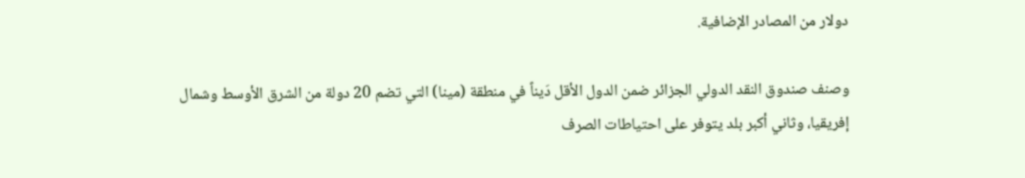دولار من المصادر الإضافية.

وصنف صندوق النقد الدولي الجزائر ضمن الدول الأقل دَيناً في منطقة (مينا) التي تضم 20 دولة من الشرق الأوسط وشمال إفريقيا، وثاني أكبر بلد يتوفر على احتياطات الصرف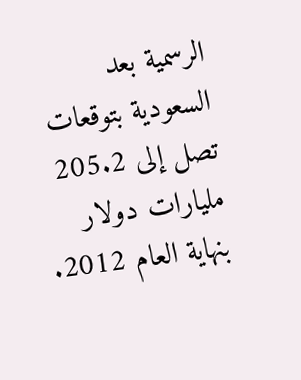الرسمية بعد السعودية بتوقعات تصل إلى 205.2 مليارات دولار بنهاية العام 2012.